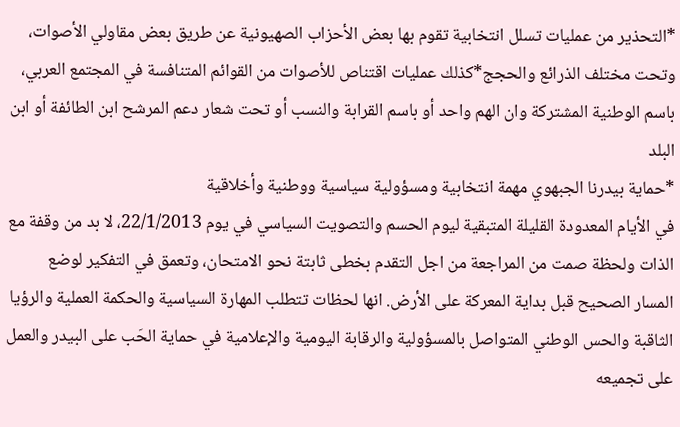*التحذير من عمليات تسلل انتخابية تقوم بها بعض الأحزاب الصهيونية عن طريق بعض مقاولي الأصوات، وتحت مختلف الذرائع والحجج*كذلك عمليات اقتناص للأصوات من القوائم المتنافسة في المجتمع العربي، باسم الوطنية المشتركة وان الهم واحد أو باسم القرابة والنسب أو تحت شعار دعم المرشح ابن الطائفة أو ابن البلد
*حماية بيدرنا الجبهوي مهمة انتخابية ومسؤولية سياسية ووطنية وأخلاقية
في الأيام المعدودة القليلة المتبقية ليوم الحسم والتصويت السياسي في يوم 22/1/2013، لا بد من وقفة مع الذات ولحظة صمت من المراجعة من اجل التقدم بخطى ثابتة نحو الامتحان، وتعمق في التفكير لوضع المسار الصحيح قبل بداية المعركة على الأرض. انها لحظات تتطلب المهارة السياسية والحكمة العملية والرؤيا الثاقبة والحس الوطني المتواصل بالمسؤولية والرقابة اليومية والإعلامية في حماية الحَب على البيدر والعمل على تجميعه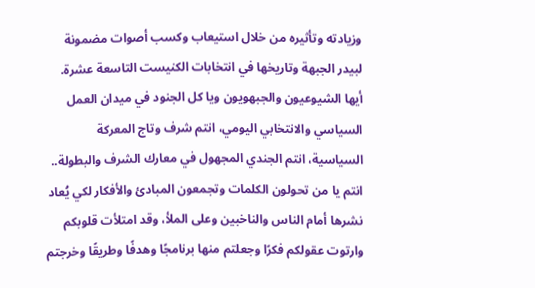وزيادته وتأثيره من خلال استيعاب وكسب أصوات مضمونة لبيدر الجبهة وتاريخها في انتخابات الكنيست التاسعة عشرة.
أيها الشيوعيون والجبهويون ويا كل الجنود في ميدان العمل السياسي والانتخابي اليومي، انتم شرف وتاج المعركة السياسية، انتم الجندي المجهول في معارك الشرف والبطولة.. انتم يا من تحولون الكلمات وتجمعون المبادئ والأفكار لكي يُعاد نشرها أمام الناس والناخبين وعلى الملأ، وقد امتلأت قلوبكم وارتوت عقولكم فكرًا وجعلتم منها برنامجًا وهدفًا وطريقًا وخرجتم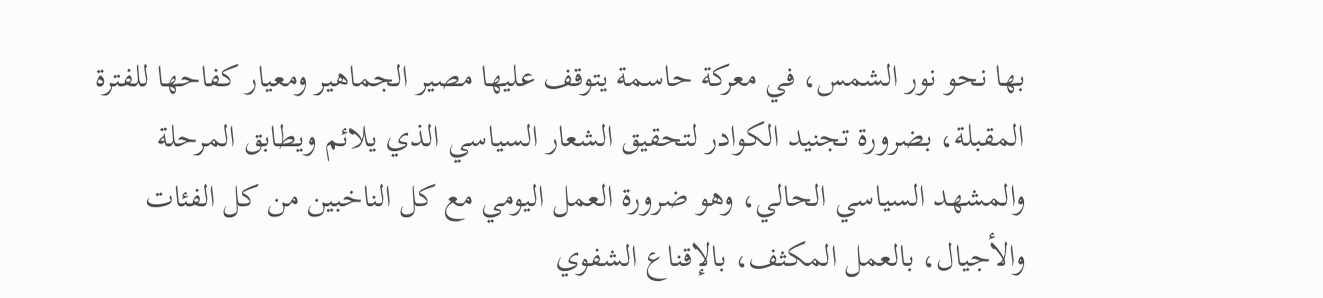بها نحو نور الشمس، في معركة حاسمة يتوقف عليها مصير الجماهير ومعيار كفاحها للفترة المقبلة، بضرورة تجنيد الكوادر لتحقيق الشعار السياسي الذي يلائم ويطابق المرحلة والمشهد السياسي الحالي، وهو ضرورة العمل اليومي مع كل الناخبين من كل الفئات والأجيال، بالعمل المكثف، بالإقناع الشفوي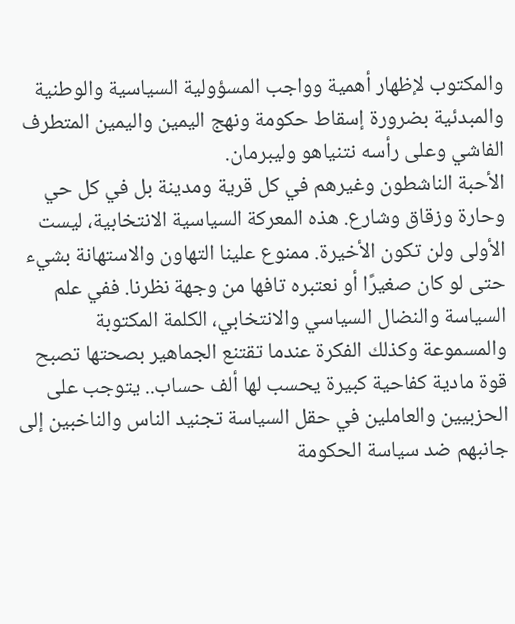والمكتوب لإظهار أهمية وواجب المسؤولية السياسية والوطنية والمبدئية بضرورة إسقاط حكومة ونهج اليمين واليمين المتطرف الفاشي وعلى رأسه نتنياهو وليبرمان.
الأحبة الناشطون وغيرهم في كل قرية ومدينة بل في كل حي وحارة وزقاق وشارع. هذه المعركة السياسية الانتخابية، ليست الأولى ولن تكون الأخيرة. ممنوع علينا التهاون والاستهانة بشيء حتى لو كان صغيرًا أو نعتبره تافها من وجهة نظرنا. ففي علم السياسة والنضال السياسي والانتخابي، الكلمة المكتوبة والمسموعة وكذلك الفكرة عندما تقتنع الجماهير بصحتها تصبح قوة مادية كفاحية كبيرة يحسب لها ألف حساب.. يتوجب على الحزبيين والعاملين في حقل السياسة تجنيد الناس والناخبين إلى جانبهم ضد سياسة الحكومة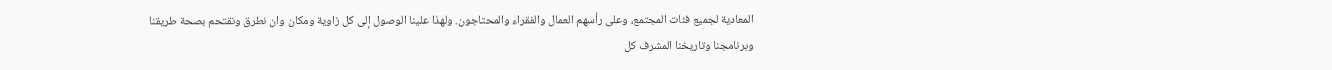المعادية لجميع فئات المجتمع، وعلى رأسهم العمال والفقراء والمحتاجون. ولهذا علينا الوصول إلى كل زاوية ومكان وان نطرق ونقتحم بصحة طريقنا وبرنامجنا وتاريخنا المشرف كل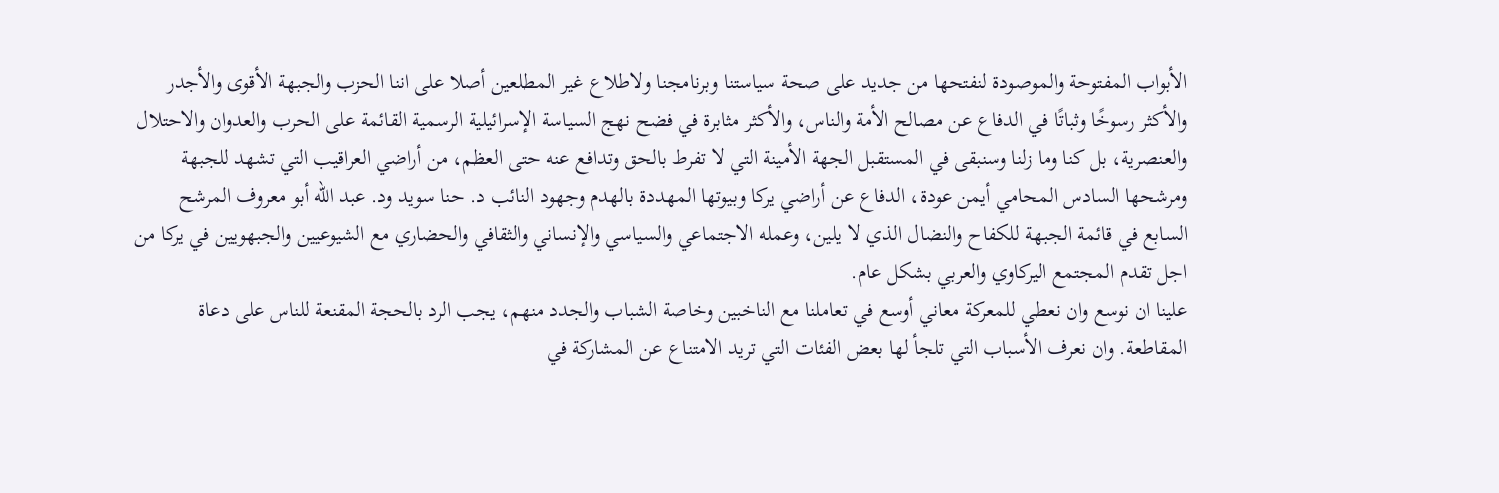الأبواب المفتوحة والموصودة لنفتحها من جديد على صحة سياستنا وبرنامجنا ولاطلاع غير المطلعين أصلا على اننا الحزب والجبهة الأقوى والأجدر والأكثر رسوخًا وثباتًا في الدفاع عن مصالح الأمة والناس، والأكثر مثابرة في فضح نهج السياسة الإسرائيلية الرسمية القائمة على الحرب والعدوان والاحتلال والعنصرية، بل كنا وما زلنا وسنبقى في المستقبل الجهة الأمينة التي لا تفرط بالحق وتدافع عنه حتى العظم، من أراضي العراقيب التي تشهد للجبهة ومرشحها السادس المحامي أيمن عودة، الدفاع عن أراضي يركا وبيوتها المهددة بالهدم وجهود النائب د. حنا سويد ود. عبد الله أبو معروف المرشح السابع في قائمة الجبهة للكفاح والنضال الذي لا يلين، وعمله الاجتماعي والسياسي والإنساني والثقافي والحضاري مع الشيوعيين والجبهويين في يركا من اجل تقدم المجتمع اليركاوي والعربي بشكل عام.
علينا ان نوسع وان نعطي للمعركة معاني أوسع في تعاملنا مع الناخبين وخاصة الشباب والجدد منهم، يجب الرد بالحجة المقنعة للناس على دعاة المقاطعة. وان نعرف الأسباب التي تلجأ لها بعض الفئات التي تريد الامتناع عن المشاركة في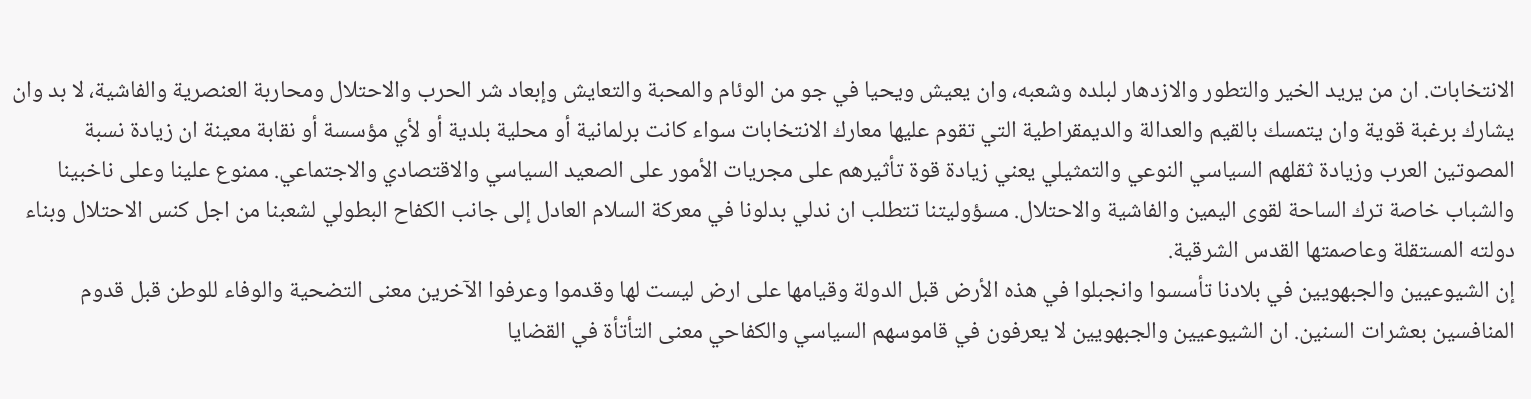الانتخابات. ان من يريد الخير والتطور والازدهار لبلده وشعبه، وان يعيش ويحيا في جو من الوئام والمحبة والتعايش وإبعاد شر الحرب والاحتلال ومحاربة العنصرية والفاشية، لا بد وان يشارك برغبة قوية وان يتمسك بالقيم والعدالة والديمقراطية التي تقوم عليها معارك الانتخابات سواء كانت برلمانية أو محلية بلدية أو لأي مؤسسة أو نقابة معينة ان زيادة نسبة المصوتين العرب وزيادة ثقلهم السياسي النوعي والتمثيلي يعني زيادة قوة تأثيرهم على مجريات الأمور على الصعيد السياسي والاقتصادي والاجتماعي. ممنوع علينا وعلى ناخبينا والشباب خاصة ترك الساحة لقوى اليمين والفاشية والاحتلال. مسؤوليتنا تتطلب ان ندلي بدلونا في معركة السلام العادل إلى جانب الكفاح البطولي لشعبنا من اجل كنس الاحتلال وبناء دولته المستقلة وعاصمتها القدس الشرقية.
إن الشيوعيين والجبهويين في بلادنا تأسسوا وانجبلوا في هذه الأرض قبل الدولة وقيامها على ارض ليست لها وقدموا وعرفوا الآخرين معنى التضحية والوفاء للوطن قبل قدوم المنافسين بعشرات السنين. ان الشيوعيين والجبهويين لا يعرفون في قاموسهم السياسي والكفاحي معنى التأتأة في القضايا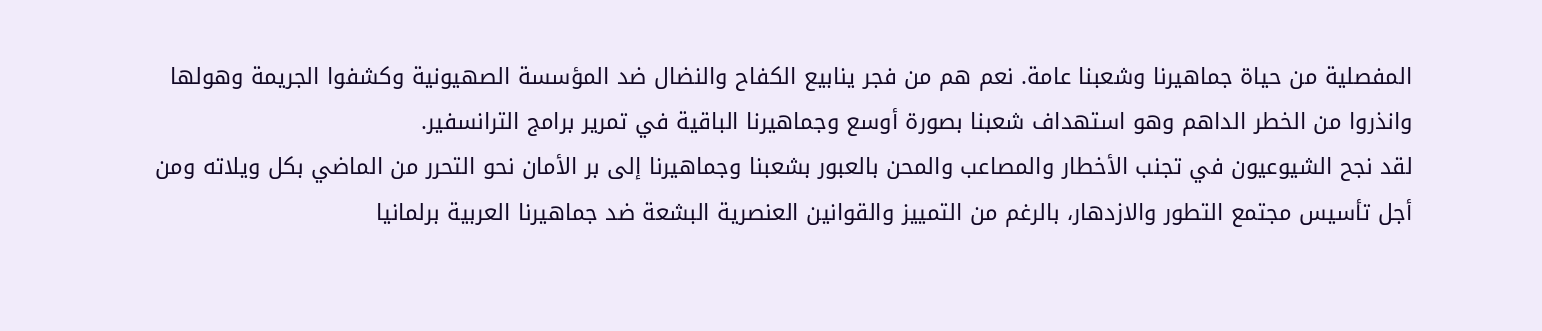المفصلية من حياة جماهيرنا وشعبنا عامة. نعم هم من فجر ينابيع الكفاح والنضال ضد المؤسسة الصهيونية وكشفوا الجريمة وهولها وانذروا من الخطر الداهم وهو استهداف شعبنا بصورة أوسع وجماهيرنا الباقية في تمرير برامج الترانسفير.
لقد نجح الشيوعيون في تجنب الأخطار والمصاعب والمحن بالعبور بشعبنا وجماهيرنا إلى بر الأمان نحو التحرر من الماضي بكل ويلاته ومن أجل تأسيس مجتمع التطور والازدهار، بالرغم من التمييز والقوانين العنصرية البشعة ضد جماهيرنا العربية برلمانيا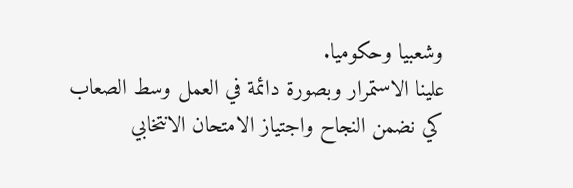وشعبيا وحكوميا.
علينا الاستمرار وبصورة دائمة في العمل وسط الصعاب كي نضمن النجاح واجتياز الامتحان الانتخابي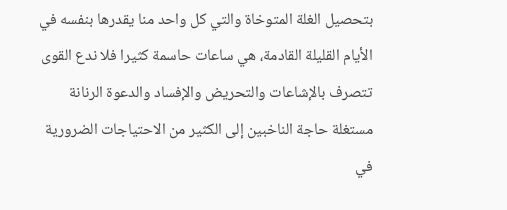بتحصيل الغلة المتوخاة والتي كل واحد منا يقدرها بنفسه في الأيام القليلة القادمة، هي ساعات حاسمة كثيرا فلا ندع القوى تتصرف بالإشاعات والتحريض والإفساد والدعوة الرنانة مستغلة حاجة الناخبين إلى الكثير من الاحتياجات الضرورية في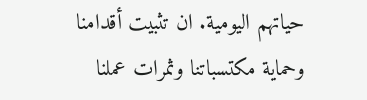حياتهم اليومية. ان تثبيت أقدامنا وحماية مكتسباتنا وثمرات عملنا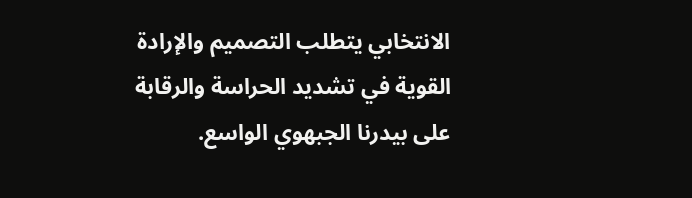الانتخابي يتطلب التصميم والإرادة القوية في تشديد الحراسة والرقابة على بيدرنا الجبهوي الواسع.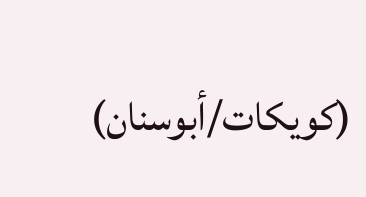(كويكات/أبوسنان)